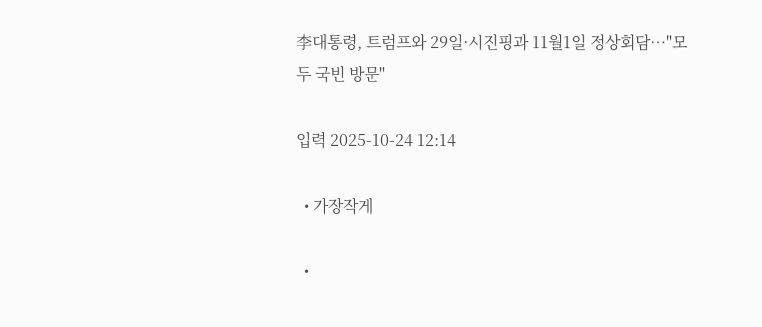李대통령, 트럼프와 29일·시진핑과 11월1일 정상회담…"모두 국빈 방문"

입력 2025-10-24 12:14

  • 가장작게

  •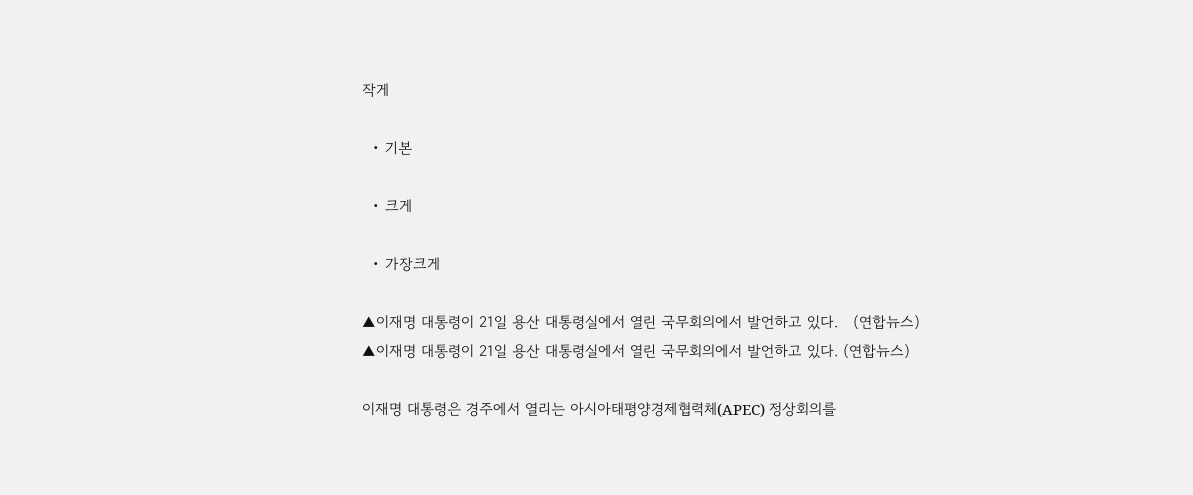작게

  • 기본

  • 크게

  • 가장크게

▲이재명 대통령이 21일 용산 대통령실에서 열린 국무회의에서 발언하고 있다.   (연합뉴스)
▲이재명 대통령이 21일 용산 대통령실에서 열린 국무회의에서 발언하고 있다. (연합뉴스)

이재명 대통령은 경주에서 열리는 아시아태평양경제협력체(APEC) 정상회의를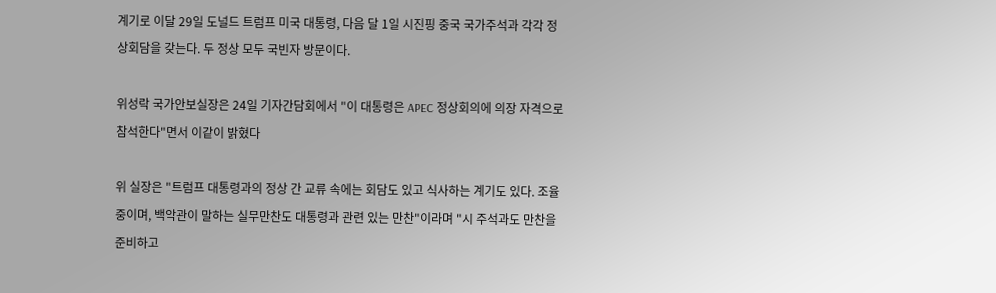계기로 이달 29일 도널드 트럼프 미국 대통령, 다음 달 1일 시진핑 중국 국가주석과 각각 정상회담을 갖는다. 두 정상 모두 국빈자 방문이다.

위성락 국가안보실장은 24일 기자간담회에서 "이 대통령은 APEC 정상회의에 의장 자격으로 참석한다"면서 이같이 밝혔다

위 실장은 "트럼프 대통령과의 정상 간 교류 속에는 회담도 있고 식사하는 계기도 있다. 조율 중이며, 백악관이 말하는 실무만찬도 대통령과 관련 있는 만찬"이라며 "시 주석과도 만찬을 준비하고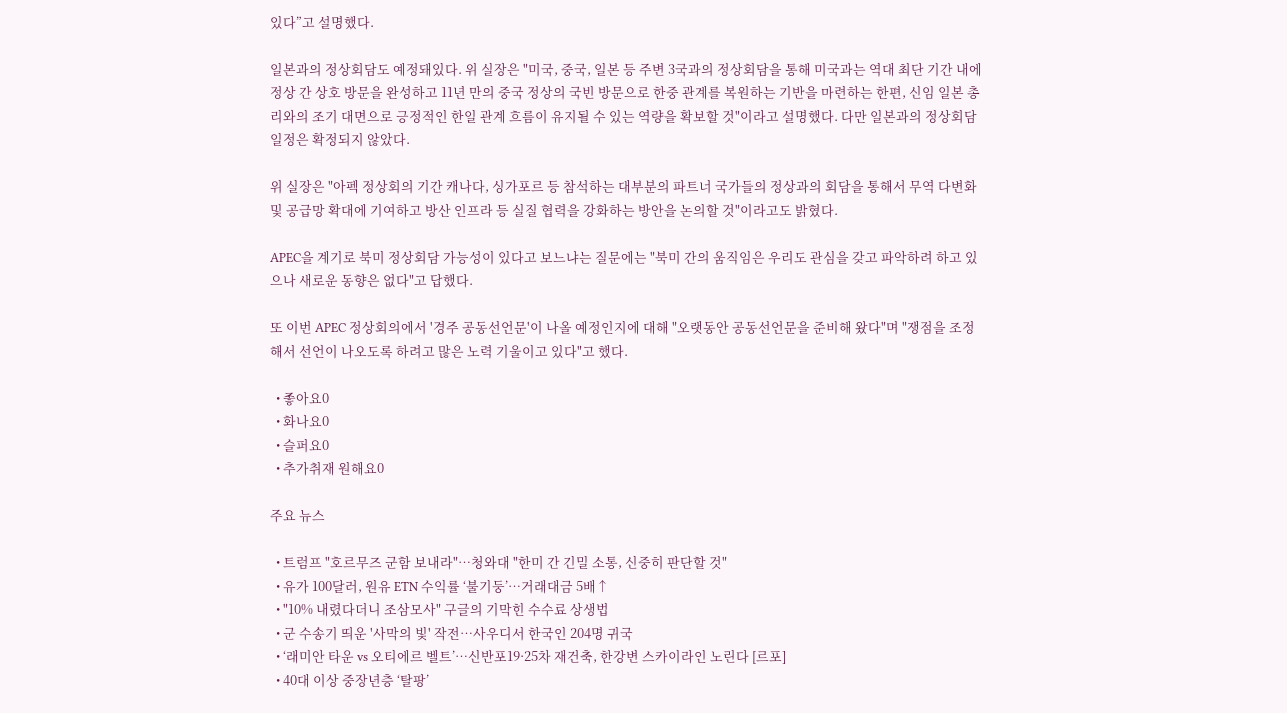있다”고 설명했다.

일본과의 정상회담도 예정돼있다. 위 실장은 "미국, 중국, 일본 등 주변 3국과의 정상회담을 통해 미국과는 역대 최단 기간 내에 정상 간 상호 방문을 완성하고 11년 만의 중국 정상의 국빈 방문으로 한중 관계를 복원하는 기반을 마련하는 한편, 신임 일본 총리와의 조기 대면으로 긍정적인 한일 관계 흐름이 유지될 수 있는 역량을 확보할 것"이라고 설명했다. 다만 일본과의 정상회담 일정은 확정되지 않았다.

위 실장은 "아펙 정상회의 기간 캐나다, 싱가포르 등 참석하는 대부분의 파트너 국가들의 정상과의 회담을 통해서 무역 다변화 및 공급망 확대에 기여하고 방산 인프라 등 실질 협력을 강화하는 방안을 논의할 것"이라고도 밝혔다.

APEC을 계기로 북미 정상회담 가능성이 있다고 보느냐는 질문에는 "북미 간의 움직임은 우리도 관심을 갖고 파악하려 하고 있으나 새로운 동향은 없다"고 답했다.

또 이번 APEC 정상회의에서 '경주 공동선언문'이 나올 예정인지에 대해 "오랫동안 공동선언문을 준비해 왔다"며 "쟁점을 조정해서 선언이 나오도록 하려고 많은 노력 기울이고 있다"고 했다.

  • 좋아요0
  • 화나요0
  • 슬퍼요0
  • 추가취재 원해요0

주요 뉴스

  • 트럼프 "호르무즈 군함 보내라"…청와대 "한미 간 긴밀 소통, 신중히 판단할 것"
  • 유가 100달러, 원유 ETN 수익률 ‘불기둥’⋯거래대금 5배↑
  • "10% 내렸다더니 조삼모사" 구글의 기막힌 수수료 상생법
  • 군 수송기 띄운 '사막의 빛' 작전⋯사우디서 한국인 204명 귀국
  • ‘래미안 타운 vs 오티에르 벨트’⋯신반포19·25차 재건축, 한강변 스카이라인 노린다 [르포]
  • 40대 이상 중장년층 ‘탈팡’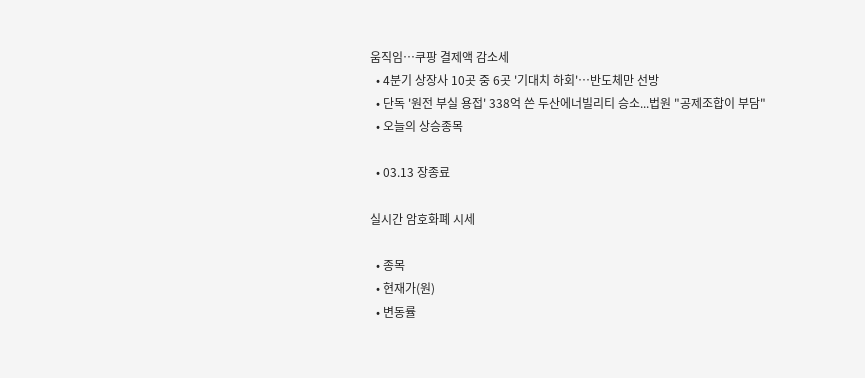움직임…쿠팡 결제액 감소세
  • 4분기 상장사 10곳 중 6곳 '기대치 하회'…반도체만 선방
  • 단독 '원전 부실 용접' 338억 쓴 두산에너빌리티 승소...법원 "공제조합이 부담"
  • 오늘의 상승종목

  • 03.13 장종료

실시간 암호화폐 시세

  • 종목
  • 현재가(원)
  • 변동률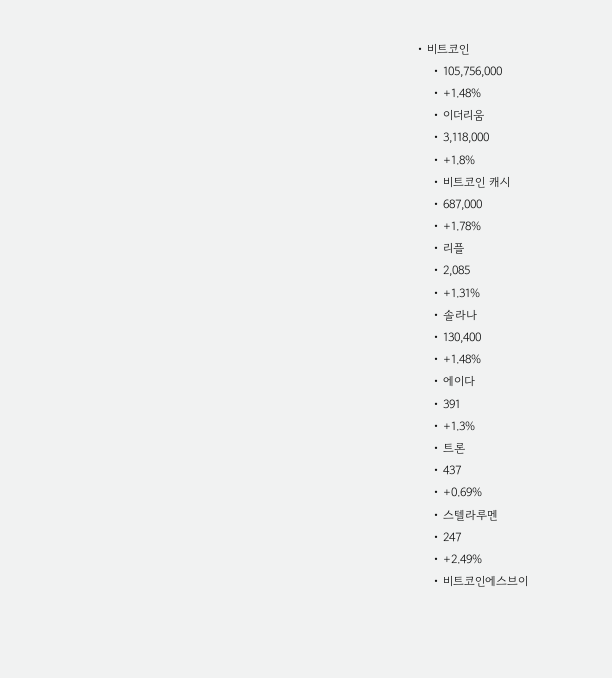• 비트코인
    • 105,756,000
    • +1.48%
    • 이더리움
    • 3,118,000
    • +1.8%
    • 비트코인 캐시
    • 687,000
    • +1.78%
    • 리플
    • 2,085
    • +1.31%
    • 솔라나
    • 130,400
    • +1.48%
    • 에이다
    • 391
    • +1.3%
    • 트론
    • 437
    • +0.69%
    • 스텔라루멘
    • 247
    • +2.49%
    • 비트코인에스브이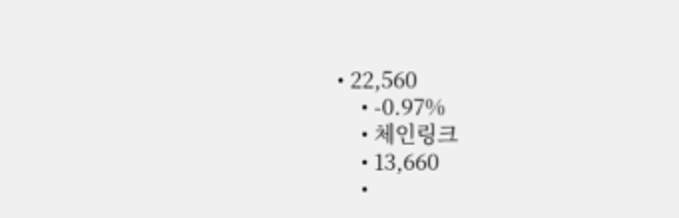• 22,560
    • -0.97%
    • 체인링크
    • 13,660
    •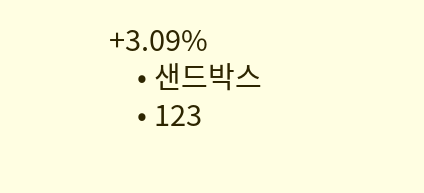+3.09%
    • 샌드박스
    • 123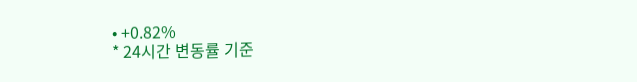• +0.82%
* 24시간 변동률 기준